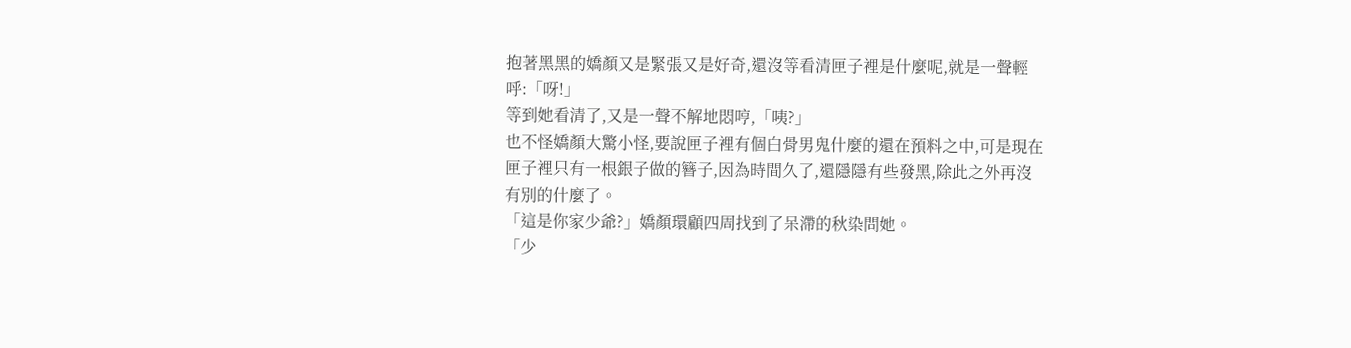抱著黑黑的嬌顏又是緊張又是好奇,還沒等看清匣子裡是什麼呢,就是一聲輕呼:「呀!」
等到她看清了,又是一聲不解地悶哼,「咦?」
也不怪嬌顏大驚小怪,要說匣子裡有個白骨男鬼什麼的還在預料之中,可是現在匣子裡只有一根銀子做的簪子,因為時間久了,還隱隱有些發黑,除此之外再沒有別的什麼了。
「這是你家少爺?」嬌顏環顧四周找到了呆滯的秋染問她。
「少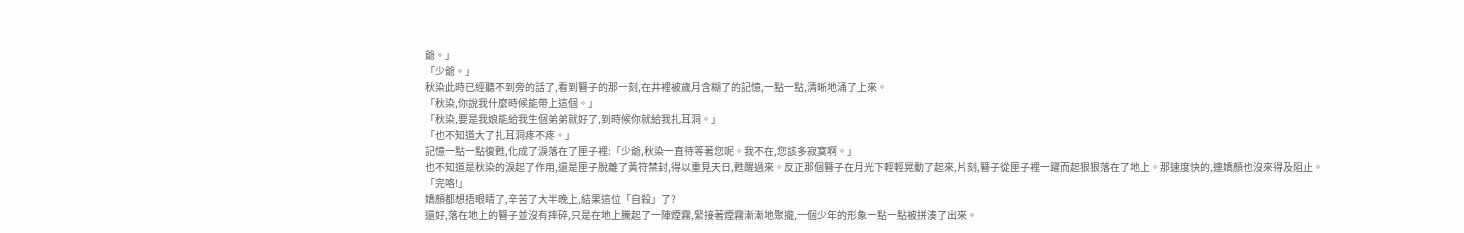爺。」
「少爺。」
秋染此時已經聽不到旁的話了,看到簪子的那一刻,在井裡被歲月含糊了的記憶,一點一點,清晰地涌了上來。
「秋染,你說我什麼時候能帶上這個。」
「秋染,要是我娘能給我生個弟弟就好了,到時候你就給我扎耳洞。」
「也不知道大了扎耳洞疼不疼。」
記憶一點一點復甦,化成了淚落在了匣子裡:「少爺,秋染一直待等著您呢。我不在,您該多寂寞啊。」
也不知道是秋染的淚起了作用,還是匣子脫離了黃符禁封,得以重見天日,甦醒過來。反正那個簪子在月光下輕輕晃動了起來,片刻,簪子從匣子裡一躍而起狠狠落在了地上。那速度快的,連嬌顏也沒來得及阻止。
「完咯!」
嬌顏都想捂眼睛了,辛苦了大半晚上,結果這位「自殺」了?
還好,落在地上的簪子並沒有摔碎,只是在地上騰起了一陣煙霧,緊接著煙霧漸漸地聚攏,一個少年的形象一點一點被拼湊了出來。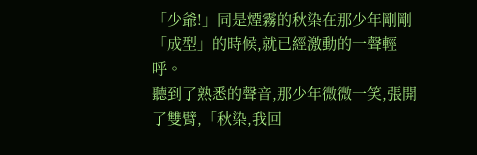「少爺!」同是煙霧的秋染在那少年剛剛「成型」的時候,就已經激動的一聲輕呼。
聽到了熟悉的聲音,那少年微微一笑,張開了雙臂,「秋染,我回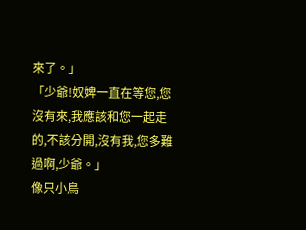來了。」
「少爺!奴婢一直在等您,您沒有來,我應該和您一起走的,不該分開,沒有我,您多難過啊,少爺。」
像只小鳥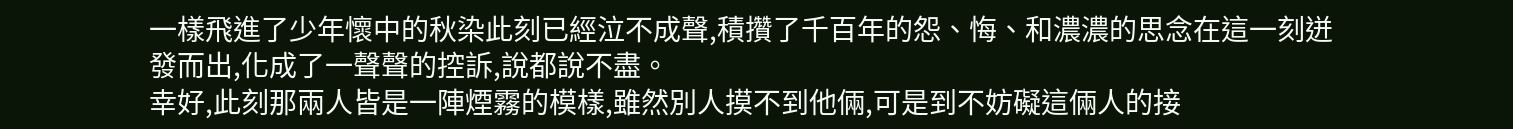一樣飛進了少年懷中的秋染此刻已經泣不成聲,積攢了千百年的怨、悔、和濃濃的思念在這一刻迸發而出,化成了一聲聲的控訴,說都說不盡。
幸好,此刻那兩人皆是一陣煙霧的模樣,雖然別人摸不到他倆,可是到不妨礙這倆人的接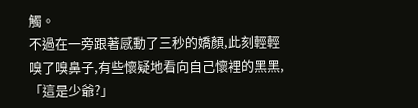觸。
不過在一旁跟著感動了三秒的嬌顏,此刻輕輕嗅了嗅鼻子,有些懷疑地看向自己懷裡的黑黑,「這是少爺?」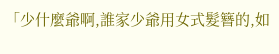「少什麼爺啊,誰家少爺用女式髮簪的,如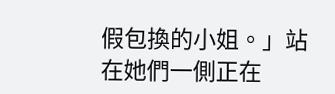假包換的小姐。」站在她們一側正在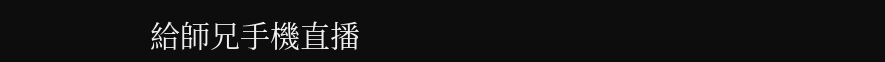給師兄手機直播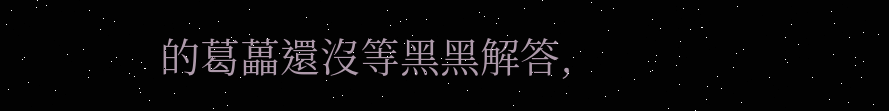的葛藟還沒等黑黑解答,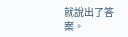就說出了答案。